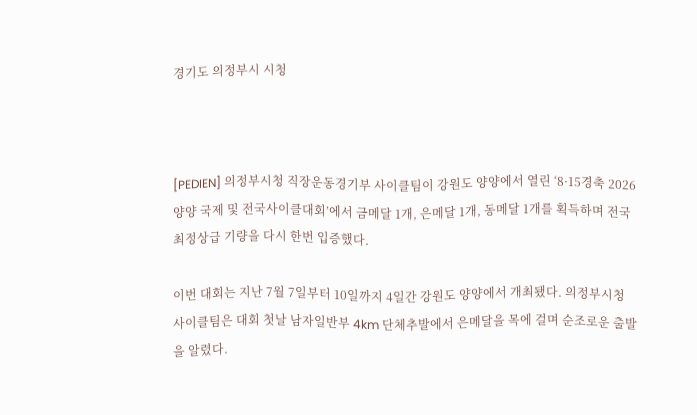경기도 의정부시 시청



[PEDIEN] 의정부시청 직장운동경기부 사이클팀이 강원도 양양에서 열린 ‘8·15경축 2026 양양 국제 및 전국사이클대회’에서 금메달 1개, 은메달 1개, 동메달 1개를 획득하며 전국 최정상급 기량을 다시 한번 입증했다.

이번 대회는 지난 7월 7일부터 10일까지 4일간 강원도 양양에서 개최됐다. 의정부시청 사이클팀은 대회 첫날 남자일반부 4km 단체추발에서 은메달을 목에 걸며 순조로운 출발을 알렸다.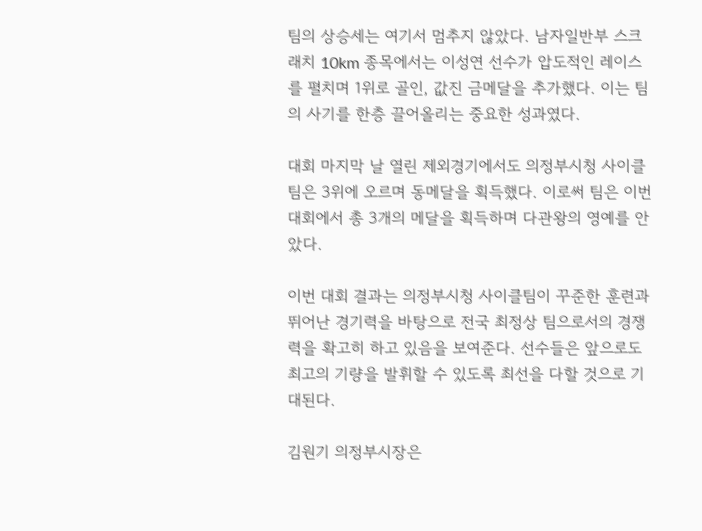팀의 상승세는 여기서 멈추지 않았다. 남자일반부 스크래치 10km 종목에서는 이성연 선수가 압도적인 레이스를 펼치며 1위로 골인, 값진 금메달을 추가했다. 이는 팀의 사기를 한층 끌어올리는 중요한 성과였다.

대회 마지막 날 열린 제외경기에서도 의정부시청 사이클팀은 3위에 오르며 동메달을 획득했다. 이로써 팀은 이번 대회에서 총 3개의 메달을 획득하며 다관왕의 영예를 안았다.

이번 대회 결과는 의정부시청 사이클팀이 꾸준한 훈련과 뛰어난 경기력을 바탕으로 전국 최정상 팀으로서의 경쟁력을 확고히 하고 있음을 보여준다. 선수들은 앞으로도 최고의 기량을 발휘할 수 있도록 최선을 다할 것으로 기대된다.

김원기 의정부시장은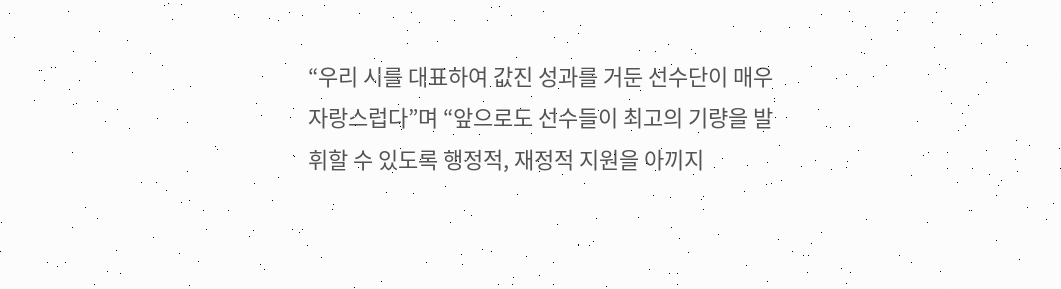“우리 시를 대표하여 값진 성과를 거둔 선수단이 매우 자랑스럽다”며 “앞으로도 선수들이 최고의 기량을 발휘할 수 있도록 행정적, 재정적 지원을 아끼지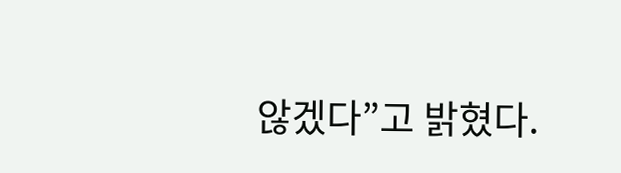않겠다”고 밝혔다.